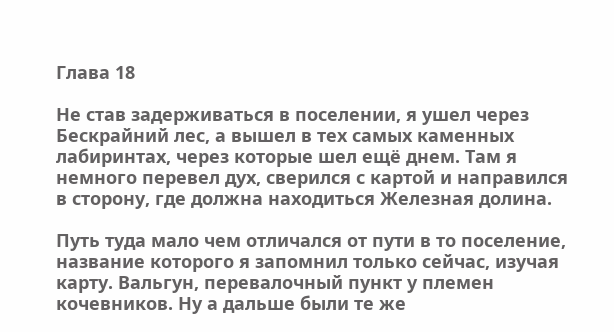Глава 18

Не став задерживаться в поселении, я ушел через Бескрайний лес, а вышел в тех самых каменных лабиринтах, через которые шел ещё днем. Там я немного перевел дух, сверился с картой и направился в сторону, где должна находиться Железная долина.

Путь туда мало чем отличался от пути в то поселение, название которого я запомнил только сейчас, изучая карту. Вальгун, перевалочный пункт у племен кочевников. Ну а дальше были те же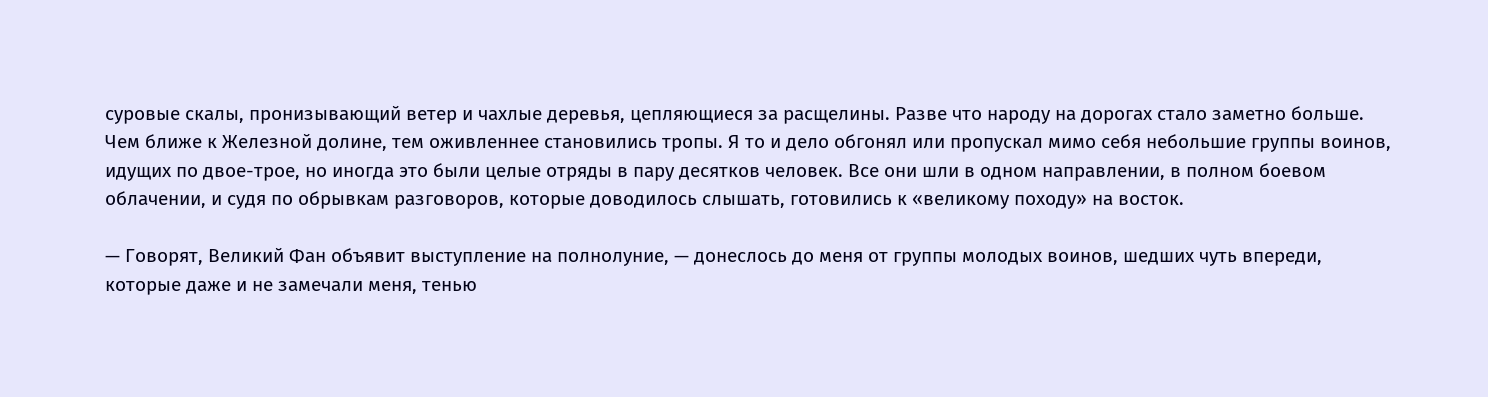суровые скалы, пронизывающий ветер и чахлые деревья, цепляющиеся за расщелины. Разве что народу на дорогах стало заметно больше. Чем ближе к Железной долине, тем оживленнее становились тропы. Я то и дело обгонял или пропускал мимо себя небольшие группы воинов, идущих по двое-трое, но иногда это были целые отряды в пару десятков человек. Все они шли в одном направлении, в полном боевом облачении, и судя по обрывкам разговоров, которые доводилось слышать, готовились к «великому походу» на восток.

— Говорят, Великий Фан объявит выступление на полнолуние, — донеслось до меня от группы молодых воинов, шедших чуть впереди, которые даже и не замечали меня, тенью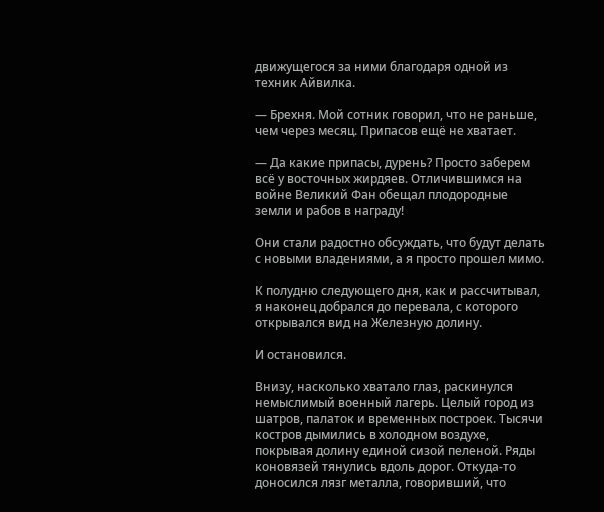движущегося за ними благодаря одной из техник Айвилка.

— Брехня. Мой сотник говорил, что не раньше, чем через месяц. Припасов ещё не хватает.

— Да какие припасы, дурень? Просто заберем всё у восточных жирдяев. Отличившимся на войне Великий Фан обещал плодородные земли и рабов в награду!

Они стали радостно обсуждать, что будут делать с новыми владениями, а я просто прошел мимо.

К полудню следующего дня, как и рассчитывал, я наконец добрался до перевала, с которого открывался вид на Железную долину.

И остановился.

Внизу, насколько хватало глаз, раскинулся немыслимый военный лагерь. Целый город из шатров, палаток и временных построек. Тысячи костров дымились в холодном воздухе, покрывая долину единой сизой пеленой. Ряды коновязей тянулись вдоль дорог. Откуда-то доносился лязг металла, говоривший, что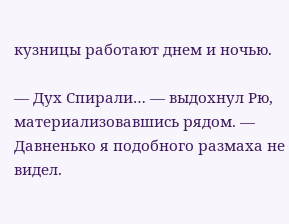кузницы работают днем и ночью.

— Дух Спирали… — выдохнул Рю, материализовавшись рядом. — Давненько я подобного размаха не видел.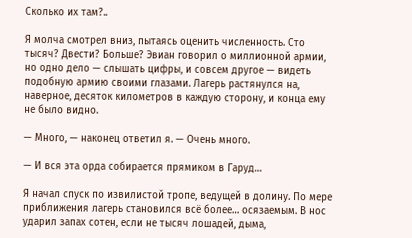Сколько их там?..

Я молча смотрел вниз, пытаясь оценить численность. Сто тысяч? Двести? Больше? Эвиан говорил о миллионной армии, но одно дело — слышать цифры, и совсем другое — видеть подобную армию своими глазами. Лагерь растянулся на, наверное, десяток километров в каждую сторону, и конца ему не было видно.

— Много, — наконец ответил я. — Очень много.

— И вся эта орда собирается прямиком в Гаруд…

Я начал спуск по извилистой тропе, ведущей в долину. По мере приближения лагерь становился всё более… осязаемым. В нос ударил запах сотен, если не тысяч лошадей, дыма,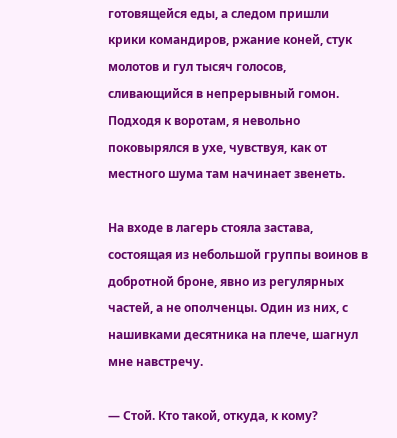готовящейся еды, а следом пришли крики командиров, ржание коней, стук молотов и гул тысяч голосов, сливающийся в непрерывный гомон. Подходя к воротам, я невольно поковырялся в ухе, чувствуя, как от местного шума там начинает звенеть.

На входе в лагерь стояла застава, состоящая из небольшой группы воинов в добротной броне, явно из регулярных частей, а не ополченцы. Один из них, с нашивками десятника на плече, шагнул мне навстречу.

— Стой. Кто такой, откуда, к кому?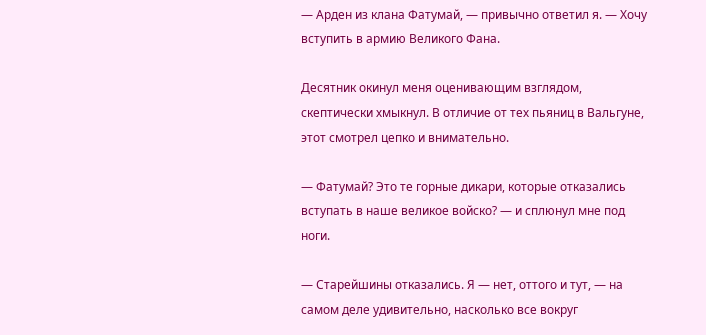— Арден из клана Фатумай, — привычно ответил я. — Хочу вступить в армию Великого Фана.

Десятник окинул меня оценивающим взглядом, скептически хмыкнул. В отличие от тех пьяниц в Вальгуне, этот смотрел цепко и внимательно.

— Фатумай? Это те горные дикари, которые отказались вступать в наше великое войско? — и сплюнул мне под ноги.

— Старейшины отказались. Я — нет, оттого и тут, — на самом деле удивительно, насколько все вокруг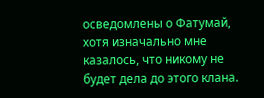осведомлены о Фатумай, хотя изначально мне казалось, что никому не будет дела до этого клана.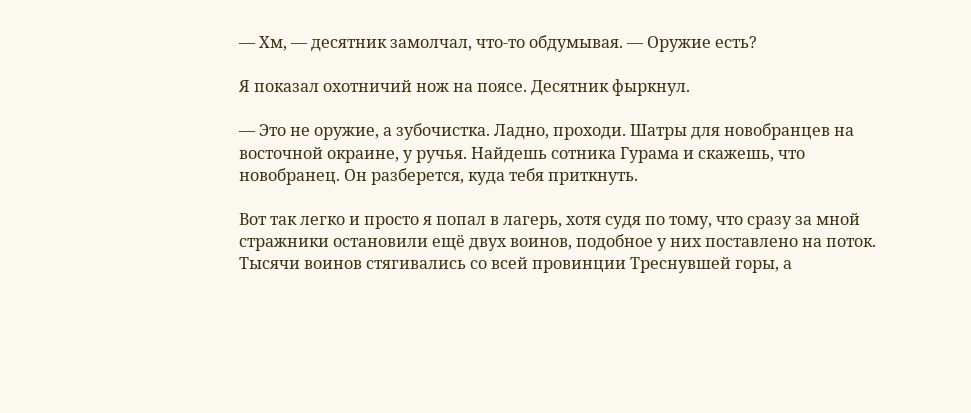— Хм, — десятник замолчал, что-то обдумывая. — Оружие есть?

Я показал охотничий нож на поясе. Десятник фыркнул.

— Это не оружие, а зубочистка. Ладно, проходи. Шатры для новобранцев на восточной окраине, у ручья. Найдешь сотника Гурама и скажешь, что новобранец. Он разберется, куда тебя приткнуть.

Вот так легко и просто я попал в лагерь, хотя судя по тому, что сразу за мной стражники остановили ещё двух воинов, подобное у них поставлено на поток. Тысячи воинов стягивались со всей провинции Треснувшей горы, а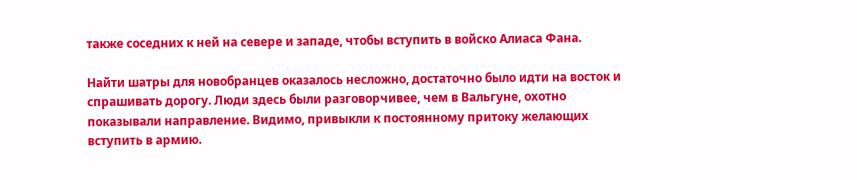также соседних к ней на севере и западе, чтобы вступить в войско Алиаса Фана.

Найти шатры для новобранцев оказалось несложно, достаточно было идти на восток и спрашивать дорогу. Люди здесь были разговорчивее, чем в Вальгуне, охотно показывали направление. Видимо, привыкли к постоянному притоку желающих вступить в армию.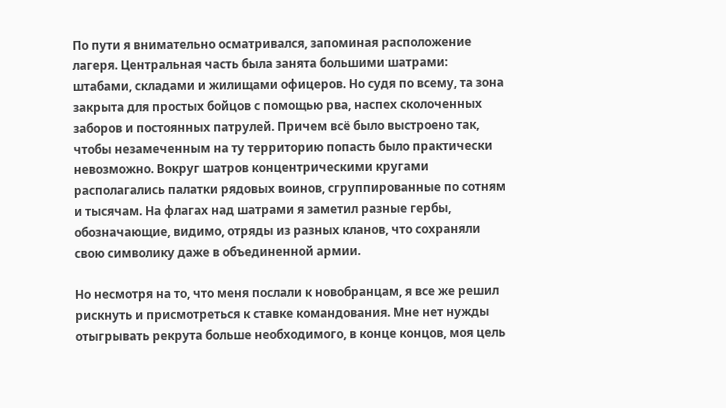По пути я внимательно осматривался, запоминая расположение лагеря. Центральная часть была занята большими шатрами: штабами, складами и жилищами офицеров. Но судя по всему, та зона закрыта для простых бойцов с помощью рва, наспех сколоченных заборов и постоянных патрулей. Причем всё было выстроено так, чтобы незамеченным на ту территорию попасть было практически невозможно. Вокруг шатров концентрическими кругами располагались палатки рядовых воинов, сгруппированные по сотням и тысячам. На флагах над шатрами я заметил разные гербы, обозначающие, видимо, отряды из разных кланов, что сохраняли свою символику даже в объединенной армии.

Но несмотря на то, что меня послали к новобранцам, я все же решил рискнуть и присмотреться к ставке командования. Мне нет нужды отыгрывать рекрута больше необходимого, в конце концов, моя цель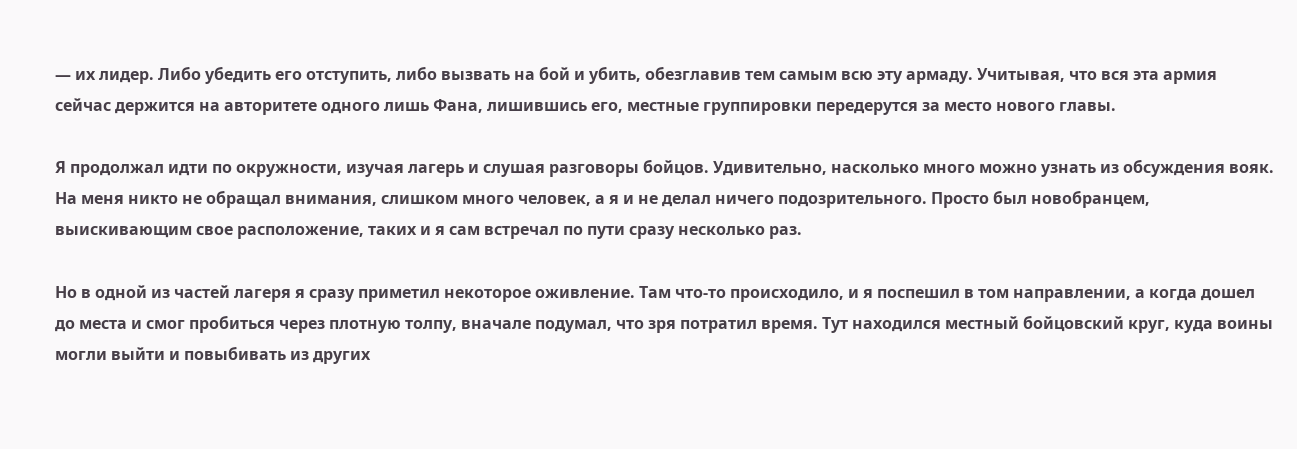— их лидер. Либо убедить его отступить, либо вызвать на бой и убить, обезглавив тем самым всю эту армаду. Учитывая, что вся эта армия сейчас держится на авторитете одного лишь Фана, лишившись его, местные группировки передерутся за место нового главы.

Я продолжал идти по окружности, изучая лагерь и слушая разговоры бойцов. Удивительно, насколько много можно узнать из обсуждения вояк. На меня никто не обращал внимания, слишком много человек, а я и не делал ничего подозрительного. Просто был новобранцем, выискивающим свое расположение, таких и я сам встречал по пути сразу несколько раз.

Но в одной из частей лагеря я сразу приметил некоторое оживление. Там что-то происходило, и я поспешил в том направлении, а когда дошел до места и смог пробиться через плотную толпу, вначале подумал, что зря потратил время. Тут находился местный бойцовский круг, куда воины могли выйти и повыбивать из других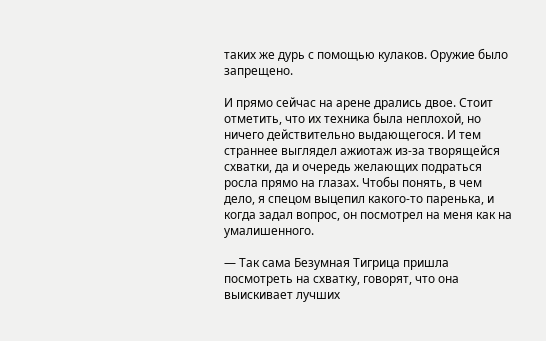таких же дурь с помощью кулаков. Оружие было запрещено.

И прямо сейчас на арене дрались двое. Стоит отметить, что их техника была неплохой, но ничего действительно выдающегося. И тем страннее выглядел ажиотаж из-за творящейся схватки, да и очередь желающих подраться росла прямо на глазах. Чтобы понять, в чем дело, я спецом выцепил какого-то паренька, и когда задал вопрос, он посмотрел на меня как на умалишенного.

— Так сама Безумная Тигрица пришла посмотреть на схватку, говорят, что она выискивает лучших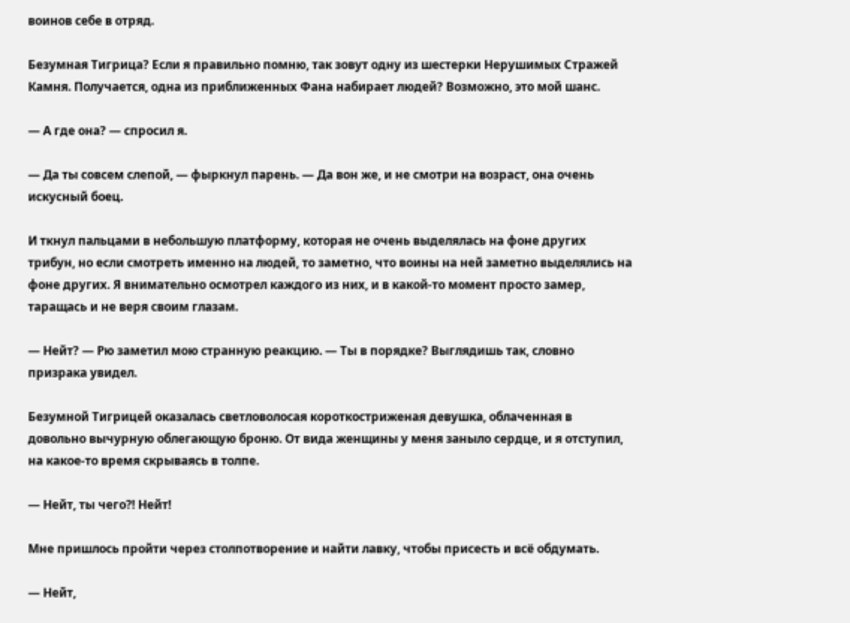воинов себе в отряд.

Безумная Тигрица? Если я правильно помню, так зовут одну из шестерки Нерушимых Стражей Камня. Получается, одна из приближенных Фана набирает людей? Возможно, это мой шанс.

— А где она? — спросил я.

— Да ты совсем слепой, — фыркнул парень. — Да вон же, и не смотри на возраст, она очень искусный боец.

И ткнул пальцами в небольшую платформу, которая не очень выделялась на фоне других трибун, но если смотреть именно на людей, то заметно, что воины на ней заметно выделялись на фоне других. Я внимательно осмотрел каждого из них, и в какой-то момент просто замер, таращась и не веря своим глазам.

— Нейт? — Рю заметил мою странную реакцию. — Ты в порядке? Выглядишь так, словно призрака увидел.

Безумной Тигрицей оказалась светловолосая короткостриженая девушка, облаченная в довольно вычурную облегающую броню. От вида женщины у меня заныло сердце, и я отступил, на какое-то время скрываясь в толпе.

— Нейт, ты чего⁈ Нейт!

Мне пришлось пройти через столпотворение и найти лавку, чтобы присесть и всё обдумать.

— Нейт,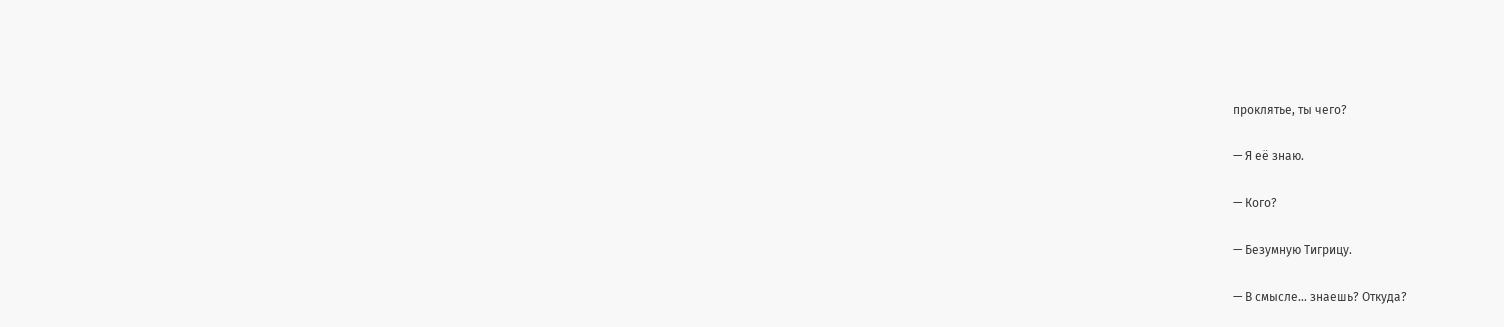проклятье, ты чего?

— Я её знаю.

— Кого?

— Безумную Тигрицу.

— В смысле… знаешь? Откуда?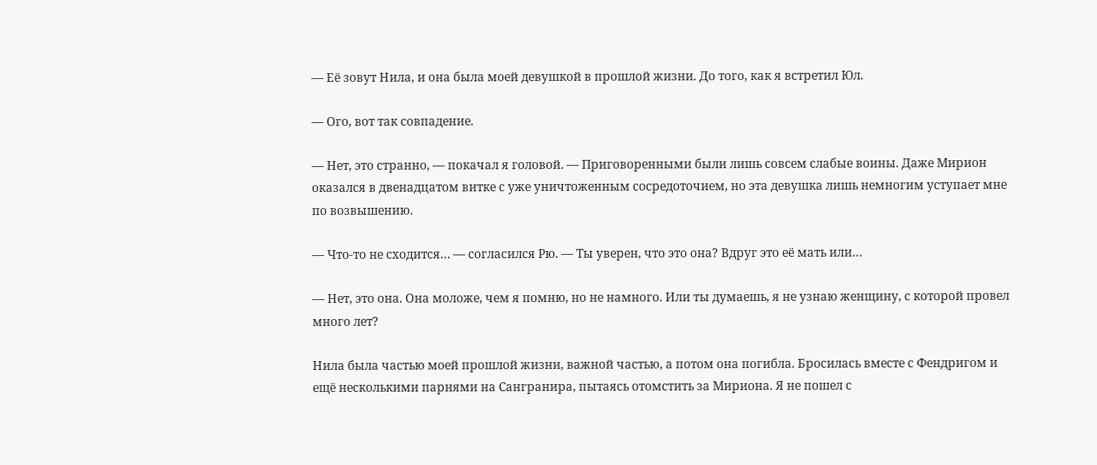— Её зовут Нила, и она была моей девушкой в прошлой жизни. До того, как я встретил Юл.

— Ого, вот так совпадение.

— Нет, это странно, — покачал я головой. — Приговоренными были лишь совсем слабые воины. Даже Мирион оказался в двенадцатом витке с уже уничтоженным сосредоточием, но эта девушка лишь немногим уступает мне по возвышению.

— Что-то не сходится… — согласился Рю. — Ты уверен, что это она? Вдруг это её мать или…

— Нет, это она. Она моложе, чем я помню, но не намного. Или ты думаешь, я не узнаю женщину, с которой провел много лет?

Нила была частью моей прошлой жизни, важной частью, а потом она погибла. Бросилась вместе с Фендригом и ещё несколькими парнями на Сангранира, пытаясь отомстить за Мириона. Я не пошел с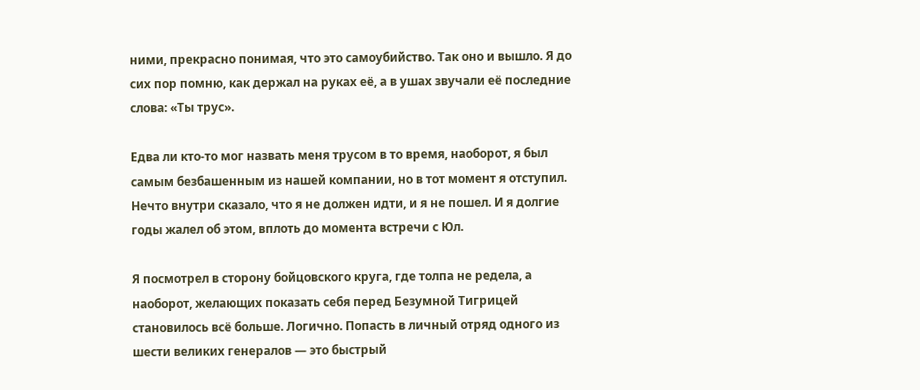ними, прекрасно понимая, что это самоубийство. Так оно и вышло. Я до сих пор помню, как держал на руках её, а в ушах звучали её последние слова: «Ты трус».

Едва ли кто-то мог назвать меня трусом в то время, наоборот, я был самым безбашенным из нашей компании, но в тот момент я отступил. Нечто внутри сказало, что я не должен идти, и я не пошел. И я долгие годы жалел об этом, вплоть до момента встречи с Юл.

Я посмотрел в сторону бойцовского круга, где толпа не редела, а наоборот, желающих показать себя перед Безумной Тигрицей становилось всё больше. Логично. Попасть в личный отряд одного из шести великих генералов — это быстрый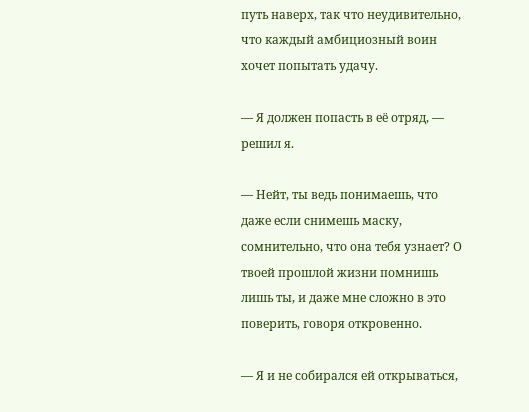путь наверх, так что неудивительно, что каждый амбициозный воин хочет попытать удачу.

— Я должен попасть в её отряд, — решил я.

— Нейт, ты ведь понимаешь, что даже если снимешь маску, сомнительно, что она тебя узнает? О твоей прошлой жизни помнишь лишь ты, и даже мне сложно в это поверить, говоря откровенно.

— Я и не собирался ей открываться,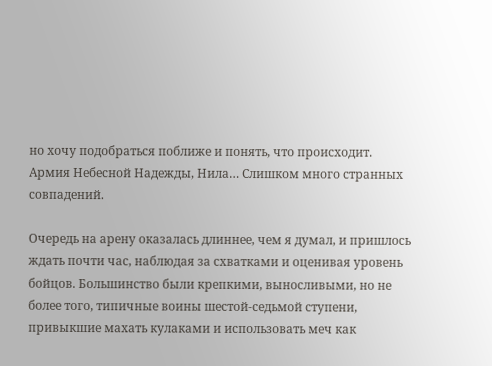но хочу подобраться поближе и понять, что происходит. Армия Небесной Надежды, Нила… Слишком много странных совпадений.

Очередь на арену оказалась длиннее, чем я думал, и пришлось ждать почти час, наблюдая за схватками и оценивая уровень бойцов. Большинство были крепкими, выносливыми, но не более того, типичные воины шестой-седьмой ступени, привыкшие махать кулаками и использовать меч как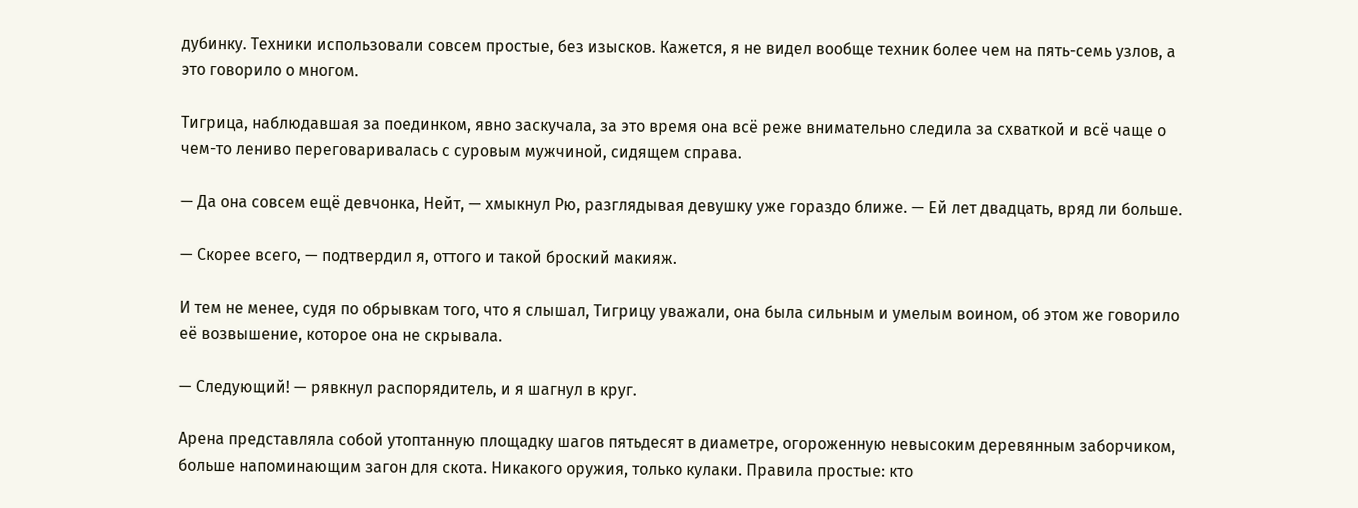дубинку. Техники использовали совсем простые, без изысков. Кажется, я не видел вообще техник более чем на пять-семь узлов, а это говорило о многом.

Тигрица, наблюдавшая за поединком, явно заскучала, за это время она всё реже внимательно следила за схваткой и всё чаще о чем-то лениво переговаривалась с суровым мужчиной, сидящем справа.

— Да она совсем ещё девчонка, Нейт, — хмыкнул Рю, разглядывая девушку уже гораздо ближе. — Ей лет двадцать, вряд ли больше.

— Скорее всего, — подтвердил я, оттого и такой броский макияж.

И тем не менее, судя по обрывкам того, что я слышал, Тигрицу уважали, она была сильным и умелым воином, об этом же говорило её возвышение, которое она не скрывала.

— Следующий! — рявкнул распорядитель, и я шагнул в круг.

Арена представляла собой утоптанную площадку шагов пятьдесят в диаметре, огороженную невысоким деревянным заборчиком, больше напоминающим загон для скота. Никакого оружия, только кулаки. Правила простые: кто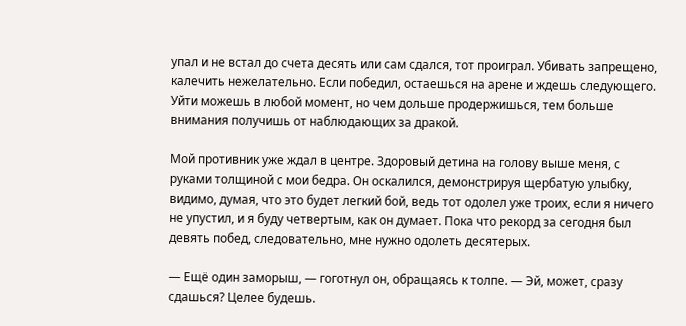упал и не встал до счета десять или сам сдался, тот проиграл. Убивать запрещено, калечить нежелательно. Если победил, остаешься на арене и ждешь следующего. Уйти можешь в любой момент, но чем дольше продержишься, тем больше внимания получишь от наблюдающих за дракой.

Мой противник уже ждал в центре. Здоровый детина на голову выше меня, с руками толщиной с мои бедра. Он оскалился, демонстрируя щербатую улыбку, видимо, думая, что это будет легкий бой, ведь тот одолел уже троих, если я ничего не упустил, и я буду четвертым, как он думает. Пока что рекорд за сегодня был девять побед, следовательно, мне нужно одолеть десятерых.

— Ещё один заморыш, — гоготнул он, обращаясь к толпе. — Эй, может, сразу сдашься? Целее будешь.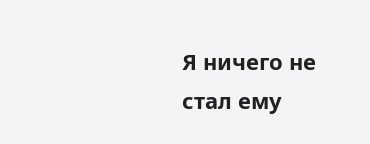Я ничего не стал ему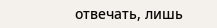отвечать, лишь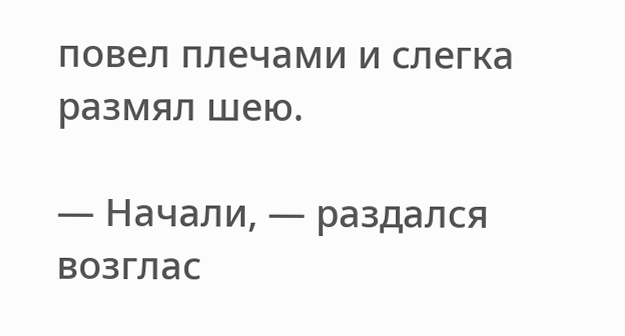повел плечами и слегка размял шею.

— Начали, — раздался возглас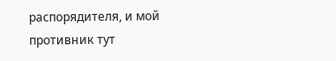распорядителя, и мой противник тут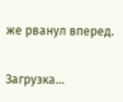же рванул вперед.

Загрузка...